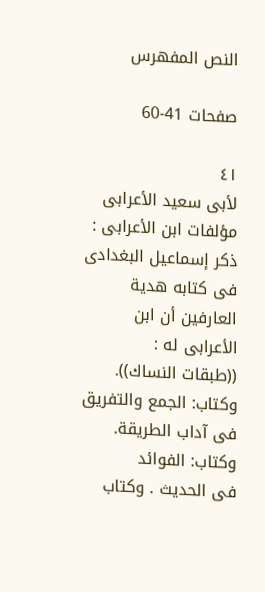النص المفهرس

صفحات 41-60

٤١
لأبى سعيد الأعرابى
مؤلفات ابن الأعرابى :
ذكر إسماعيل البغدادى فى كتابه هدية العارفين أن ابن الأعرابى له :
((طبقات النساك)). وكتاب: الجمع والتفريق فى آداب الطريقة. وكتاب: الفوائد
فى الحديث . وكتاب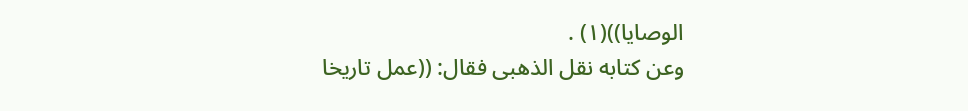الوصايا))(١) .
وعن كتابه نقل الذهبى فقال: ((عمل تاريخا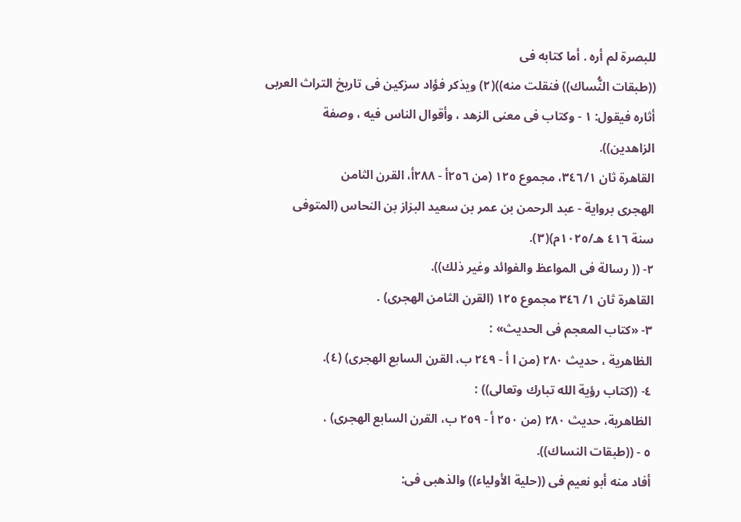للبصرة لم أره . أما كتابه فى
((طبقات النُّساك)) فنقلت منه))(٢) ويذكر فؤاد سزكين فى تاريخ التراث العربى
أثاره فيقول: ١ - وكتاب فى معنى الزهد ، وأقوال الناس فيه ، وصفة
الزاهدين)).
القاهرة ثان ٣٤٦/١، مجموع ١٢٥ (من ٢٥٦أ - ٢٨٨أ، القرن الثامن
الهجرى برواية - عبد الرحمن بن عمر بن سعيد البزاز بن النحاس (المتوفى
سنة ٤١٦ هـ/١٠٢٥م)(٣).
٢- (( رسالة فى المواعظ والفوائد وغير ذلك)).
القاهرة ثان ١/ ٣٤٦ مجموع ١٢٥ (القرن الثامن الهجرى) .
٣- «كتاب المعجم فى الحديث» :
الظاهرية ، حديث ٢٨٠ (من ا أ - ٢٤٩ ب، القرن السابع الهجرى) (٤).
٤- ((كتاب رؤية الله تبارك وتعالى)) :
الظاهرية، حديث ٢٨٠ (من ٢٥٠ أ - ٢٥٩ ب، القرن السابع الهجرى) .
٥ - ((طبقات النساك)).
أفاد منه أبو نعيم فى ((حلية الأولياء)) والذهبى فى: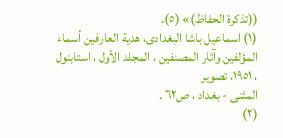((تذكرة الحفاظ)» (٥).
(١) اسماعيل باشا البغدادى، هدية العارفين أسماء المؤلفين وآثار المصنفين ، المجلد الأول ، استابنول ، ١٩٥١، تصوير
المثنى - بغداد ، ص٦٢ .
(٢)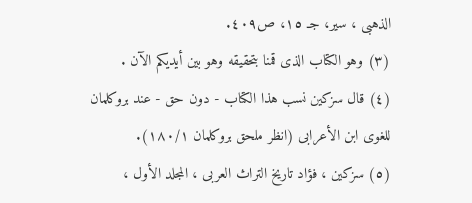الذهبى ، سير، جـ ١٥، ص٤٠٩.
(٣) وهو الكتاب الذى قمنا بتحقيقه وهو بين أيديكم الآن .
(٤) قال سزكين نسب هذا الكتاب - دون حق - عند بروكلمان للغوى ابن الأعرابى (انظر ملحق بروكلمان ١٨٠/١).
(٥) سزكين ، فؤاد تاريخ التراث العربى ، المجلد الأول ،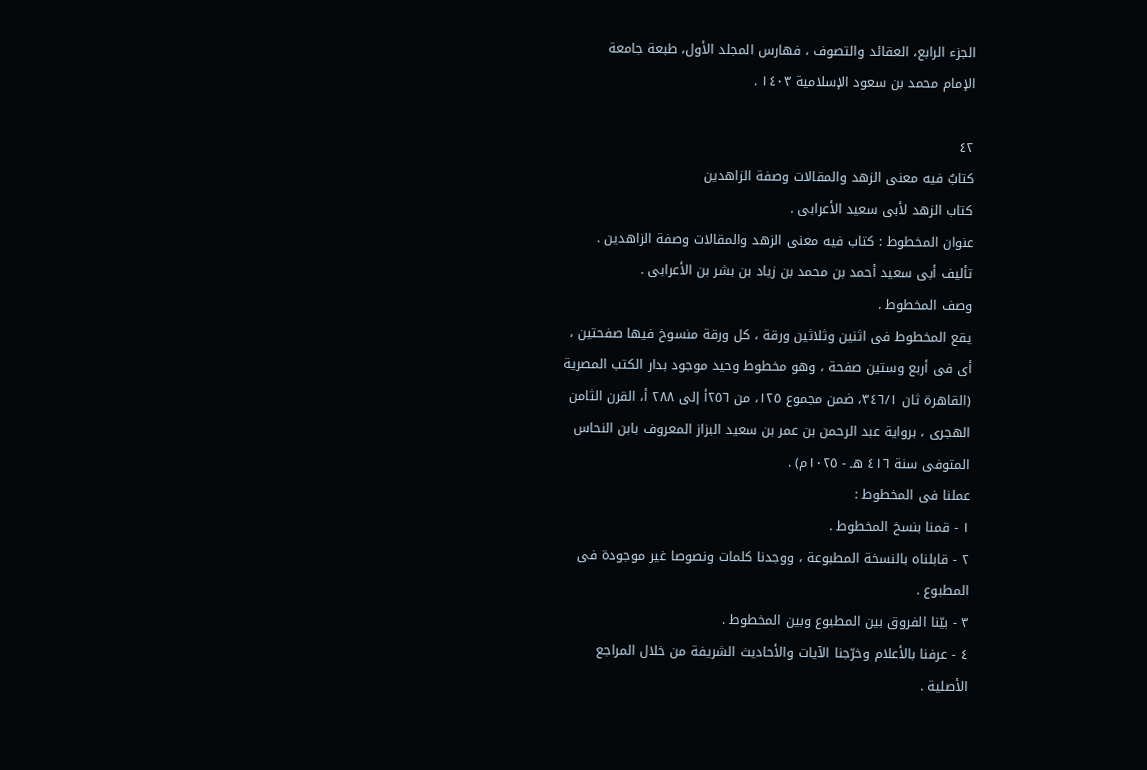الجزء الرابع، العقائد والتصوف ، فهارس المجلد الأول، طبعة جامعة
الإمام محمد بن سعود الإسلامية ١٤٠٣ .

٤٢
كتابٌ فيه معنى الزهد والمقالات وصفة الزاهدين
كتاب الزهد لأبى سعيد الأعرابى .
عنوان المخطوط : كتاب فيه معنى الزهد والمقالات وصفة الزاهدين .
تأليف أبى سعيد أحمد بن محمد بن زياد بن بشر بن الأعرابى .
وصف المخطوط .
يقع المخطوط فى اثنين وثلاثين ورقة ، كل ورقة منسوخ فيها صفحتين ،
أى فى أربع وستين صفحة ، وهو مخطوط وحيد موجود بدار الكتب المصرية
(القاهرة ثان ٣٤٦/١، ضمن مجموع ١٢٥، من ٢٥٦أ إلى ٢٨٨ أ، القرن الثامن
الهجرى ، برواية عبد الرحمن بن عمر بن سعيد البزاز المعروف بابن النحاس
المتوفى سنة ٤١٦ هـ - ١٠٢٥م) .
عملنا فى المخطوط :
١ - قمنا بنسخ المخطوط .
٢ - قابلناه بالنسخة المطبوعة ، ووجدنا كلمات ونصوصا غير موجودة فى
المطبوع .
٣ - بيّنا الفروق بين المطبوع وبين المخطوط .
٤ - عرفنا بالأعلام وخرّجنا الآيات والأحاديث الشريفة من خلال المراجع
الأصلية .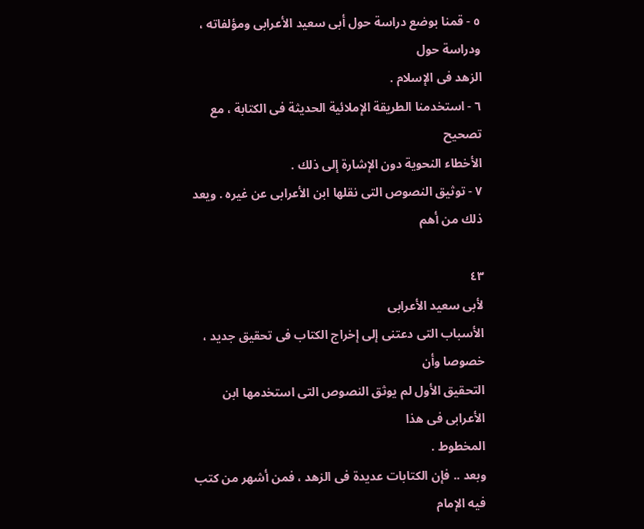٥ - قمنا بوضع دراسة حول أبى سعيد الأعرابى ومؤلفاته ، ودراسة حول
الزهد فى الإسلام .
٦ - استخدمنا الطريقة الإملائية الحديثة فى الكتابة ، مع تصحيح
الأخطاء النحوية دون الإشارة إلى ذلك .
٧ - توثيق النصوص التى نقلها ابن الأعرابى عن غيره . ويعد ذلك من أهم

٤٣
لأبى سعيد الأعرابى
الأسباب التى دعتنى إلى إخراج الكتاب فى تحقيق جديد ، خصوصا وأن
التحقيق الأول لم يوثق النصوص التى استخدمها ابن الأعرابى فى هذا
المخطوط .
وبعد .. فإن الكتابات عديدة فى الزهد ، فمن أشهر من كتب فيه الإمام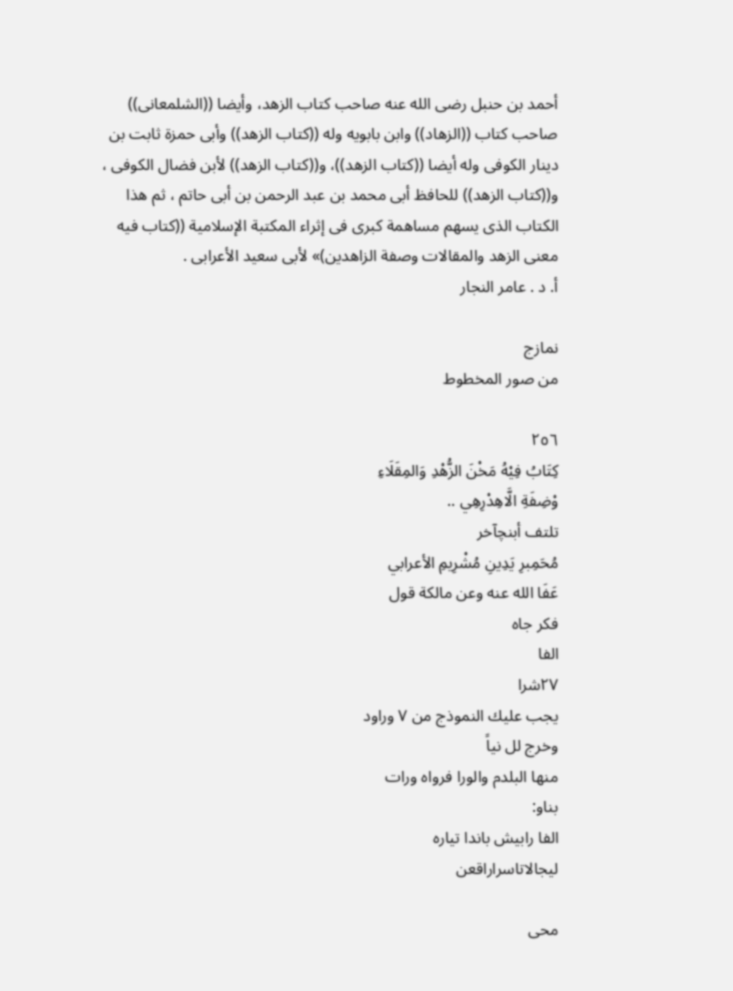أحمد بن حنبل رضى الله عنه صاحب كتاب الزهد، وأيضا ((الشلمعانى))
صاحب كتاب ((الزهاد)) وابن بابويه وله ((كتاب الزهد)) وأبى حمزة ثابت بن
دينار الكوفى وله أيضا ((كتاب الزهد))، و((كتاب الزهد)) لأبن فضال الكوفى ،
و((كتاب الزهد)) للحافظ أبى محمد بن عبد الرحمن بن أبى حاتم ، ثم هذا
الكتاب الذى يسهم مساهمة كبرى فى إثراء المكتبة الإسلامية ((كتاب فيه
معنى الزهد والمقالات وصفة الزاهدين)» لأبى سعيد الأعرابى .
أ. د . عامر النجار

نمازج
من صور المخطوط

٢٥٦
كِتَابُ فِيْهُ مَخْنَ الزُّهْدِ وَالمِقَلَاءِ
وْضِفَةِ الَّاهِدْرِهِي ..
تلتف أبنچآخر
مُحَمِبرِ يَدِينِ مُشْرِيمِ الأعرابي
عَفَا الله عنه وعن مالكة قول
فكر جاه
الفا
٢٧شرا
يجب عليك النموذج من ٧ وراود
وخرج لل نياً
منها البلدم والورا فرواه ورات
بناو:
الفا رابيش باندا تياره
ليجالاتاسراراقعن

محی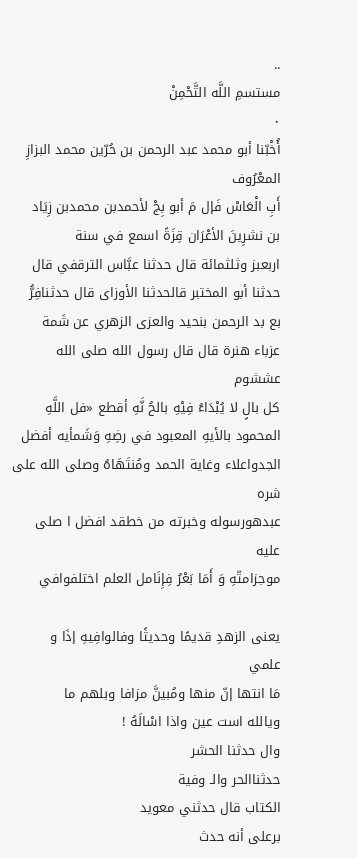..
مستسمِ اللَّه التَّحْمِنْ
٠
أُخْبّنا أبو محمد عبد الرحمن بن حُرّين محمد البزازِ المعْرُوف
أَبِ الْعَاسْ فَإل مَ أبو بِجْ لأحمدبن محمدبن زِيَاد
بن نشرِينَ الأعْرَان قِزَةً اسمع في سنة
اربعبز وثلثمائة قال حدثنا عبَّاس الترقفي قال
حدثنا أبو المختبر قالحدثنا الأوزاى قال حدثنافِرُّ
بع بد الرحمن بنحيد والعزى الزهري عن شَمة
عزباء هنرة قال قال رسول الله صلى الله عششوم
كل بالٍ لا يُبْدَاءُ فِيْهِ بالحُ نَّهِ أقطع «فل اللَّهِ
المحمود بالأيهِ المعبود في رضِهِ وَشَمأيه أفضل
الجدواعلاء وغاية الحمد ومُنتَهَاهُ وصلى الله على شره
عبدهورسوله وخبرته من خطقد افضل ا صلى عليه
موجزامتّهِ وَ أَمَا بَعْرُ فِإِنَامل العلم اختلفوافي

يعنى الزهدِ قديمًا وحديثًا وفالوافِيهِ إذَا و
علمي
مَا انتها إنّ منها ومُبينَّ مزافا وبلهم ما
ويالله است عين واذا اسْالَهُ !
وال حدثنا الحشر
حدثناالحر والـ وفية
الكتاب قال حدثني معويد
برعلى أنه حدث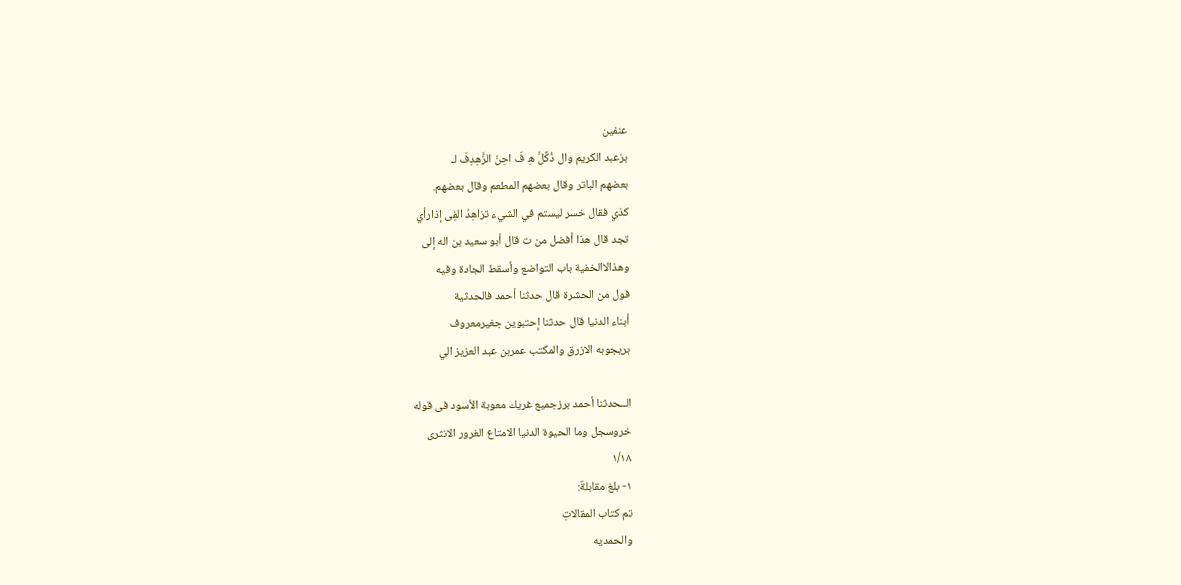عنفين
بزعبد الكريم وال ذُكِّلَّ هِ فَ احِنْ الزَّهِدِفَ لـ
بعضهم الباتر وقال بعضهم المطعم وقال بعضهم.
كذي فقال خسر ليستم في الشيء تزاهِدُ الفِى إذارأي
تجد قال هذا أفضل من ت قال أبو سعيد بن اله إلى
وهذالاالخفية باب التواضع وأسقط الجادة وفيه
فول من الحشرة قال حدثنا أحمد فالحدثية
أبناء الدنيا قال حدثنا إحتبوين جغيرمعروف
بريجوبه الازرق والمكتب عمربن عبد العزيز الي

الــحدثنا أحمد برزجميع غريك معوبة الأسود فى قوله
خروسجل وما الحيوة الدنيا الامتاع الغرور الانثرى
١/١٨
١- بلغ مقابلةٌ:
تم كتاب المقالاتِ
والحمديه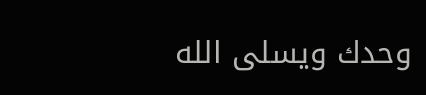وحدك ويسلى الله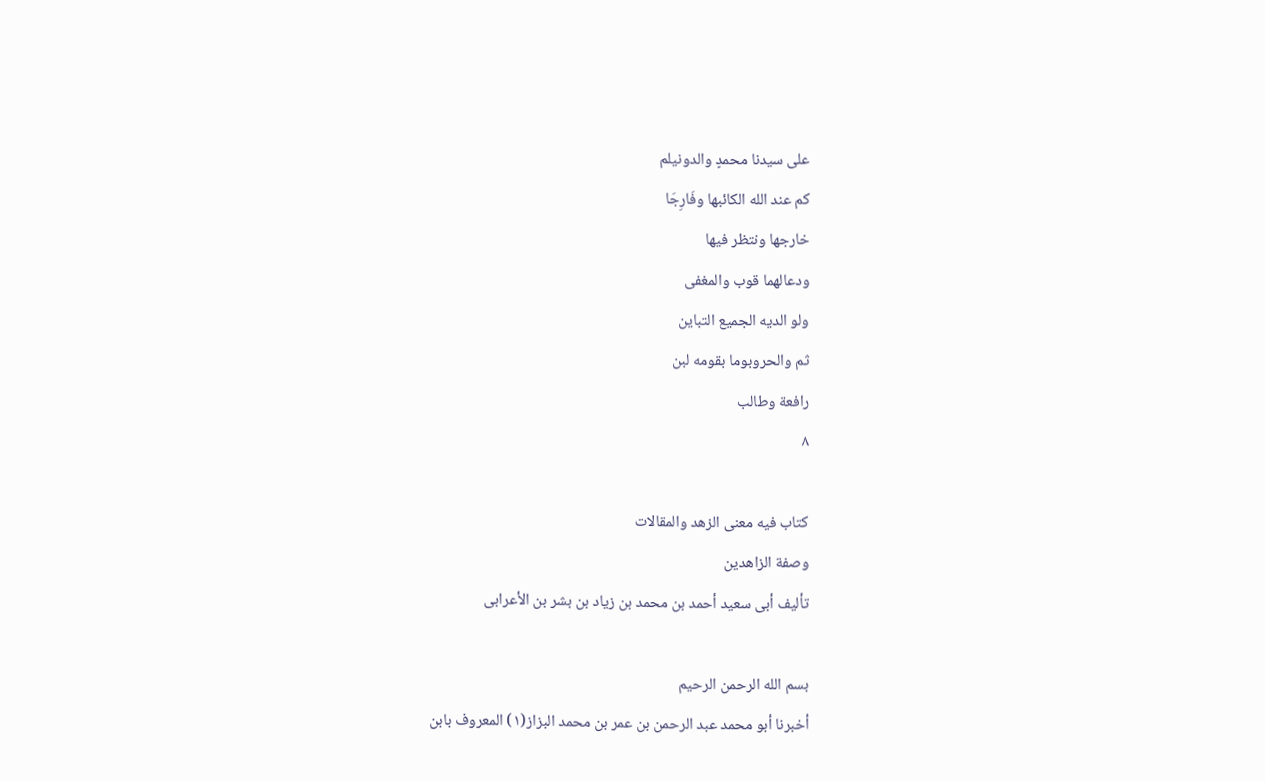على سيدنا محمدٍ والدونيلم
كم عند الله الكائبها وفَارِجَا
خارجها ونتظر فيها
ودعالهما قوب والمغفى
ولو الديه الجميع التباين
ثم والحروبوما بقومه لبن
رافعة وطالب
٨

كتاب فيه معنى الزهد والمقالات
وصفة الزاهدين
تأليف أبى سعيد أحمد بن محمد بن زياد بن بشر بن الأعرابى

بسم الله الرحمن الرحيم
أخبرنا أبو محمد عبد الرحمن بن عمر بن محمد البزاز(١) المعروف بابن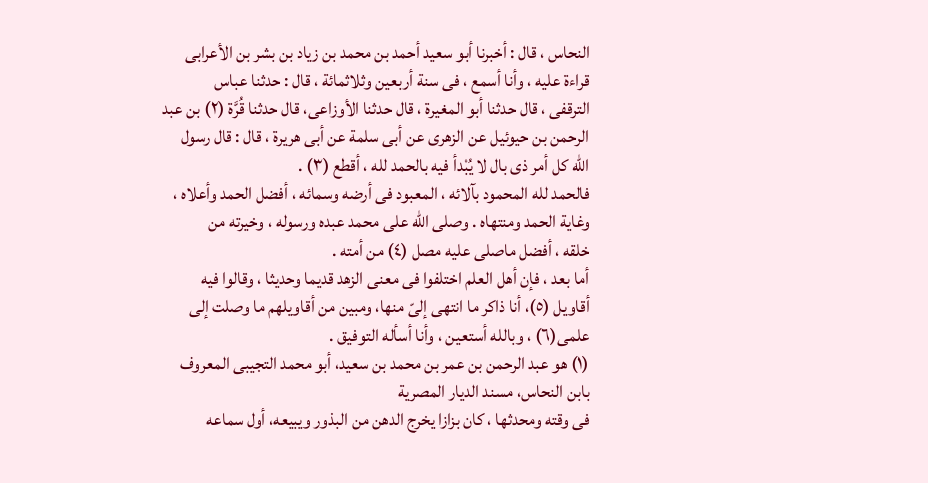النحاس ، قال : أخبرنا أبو سعيد أحمد بن محمد بن زياد بن بشر بن الأعرابى
قراءة عليه ، وأنا أسمع ، فى سنة أربعين وثلاثمائة ، قال : حدثنا عباس
الترقفى ، قال حدثنا أبو المغيرة ، قال حدثنا الأوزاعى، قال حدثنا قُرَّة (٢) بن عبد
الرحمن بن حيوئيل عن الزهرى عن أبى سلمة عن أبى هريرة ، قال : قال رسول
الله كل أمر ذى بال لا يُبْدأ فيه بالحمد لله ، أقطع (٣) .
فالحمد لله المحمود بآلائه ، المعبود فى أرضه وسمائه ، أفضل الحمد وأعلاه ،
وغاية الحمد ومنتهاه . وصلى الله على محمد عبده ورسوله ، وخيرته من
خلقه ، أفضل ماصلى عليه مصل (٤) من أمته .
أما بعد ، فإن أهل العلم اختلفوا فى معنى الزهد قديما وحديثا ، وقالوا فيه
أقاويل (٥)، أنا ذاكر ما انتهى إلىّ منها، ومبين من أقاويلهم ما وصلت إلى
علمى(٦) ، وبالله أستعين ، وأنا أسأله التوفيق .
(١) هو عبد الرحمن بن عمر بن محمد بن سعيد، أبو محمد التجيبى المعروف بابن النحاس، مسند الديار المصرية
فى وقته ومحدثها ، كان بزازا يخرج الدهن من البذور ويبيعه، أول سماعه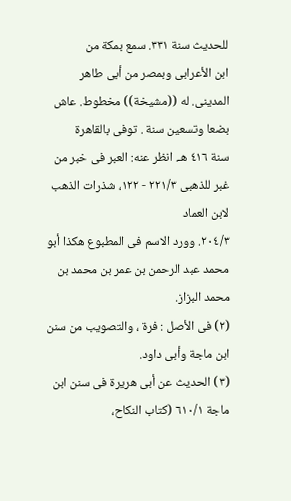للحديث سنة ٣٣١. سمع بمكة من
ابن الأعرابى وبمصر من أبى طاهر المدينى. له ((مشيخة)) مخطوط. عاش بضعا وتسعين سنة . توفى بالقاهرة
سنة ٤١٦ هـ. انظر عنه: العبر فى خبر من غبر للذهبى ٢٢١/٣ - ١٢٢، شذرات الذهب لابن العماد
٢٠٤/٣. وورد الاسم فى المطبوع هكذا أبو محمد عبد الرحمن بن عمر بن محمد بن محمد البزاز.
(٢) فى الأصل : فرة ، والتصويب من سنن ابن ماجة وأبى داود.
(٣) الحديث عن أبى هريرة فى سنن ابن ماجة ٦١٠/١ (كتاب النكاح،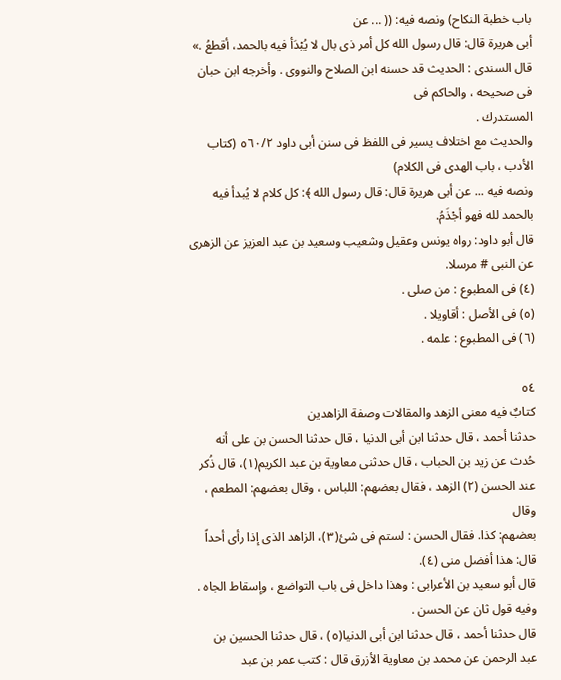باب خطبة النكاح) ونصه فيه: (( ... عن
أبى هريرة قال: قال رسول الله كل أمر ذى بال لا يُبْدَأ فيه بالحمد، أقطعُ .»
قال السندى : الحديث قد حسنه ابن الصلاح والنووى . وأخرجه ابن حبان فى صحيحه ، والحاكم فى
المستدرك .
والحديث مع اختلاف يسير فى اللفظ فى سنن أبى داود ٥٦٠/٢ (كتاب الأدب ، باب الهدى فى الكلام)
ونصه فيه ... عن أبى هريرة قال: قال رسول الله ﴾: كل كلام لا يُبدأ فيه بالحمد لله فهو أجْذَمُ.
قال أبو داود: رواه يونس وعقيل وشعيب وسعيد بن عبد العزيز عن الزهرى عن النبى # مرسلا.
(٤) فى المطبوع : من صلى .
(٥) فى الأصل : أقاويلا .
(٦) فى المطبوع : علمه .

٥٤
كتابٌ فيه معنى الزهد والمقالات وصفة الزاهدين
حدثنا أحمد ، قال حدثنا ابن أبى الدنيا ، قال حدثنا الحسن بن على أنه
حُدث عن زيد بن الحباب ، قال حدثنى معاوية بن عبد الكريم(١)، قال ذُكر
عند الحسن (٢) الزهد ، فقال بعضهم: اللباس ، وقال بعضهم: المطعم ، وقال
بعضهم: كذا. فقال الحسن : لستم فى شئ(٣)، الزاهد الذى إذا رأى أحداً
قال: هذا أفضل منى (٤).
قال أبو سعيد بن الأعرابى : وهذا داخل فى باب التواضع ، وإسقاط الجاه .
وفيه قول ثان عن الحسن .
قال حدثنا أحمد ، قال حدثنا ابن أبى الدنيا(٥) ، قال حدثنا الحسين بن
عبد الرحمن عن محمد بن معاوية الأزرق قال : كتب عمر بن عبد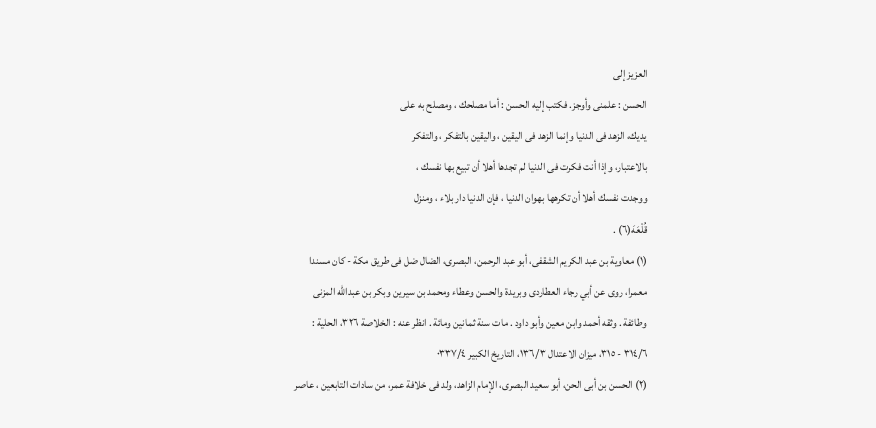العزيز إلى
الحسن : علمنى وأوجز. فكتب إليه الحسن : أما مصلحك ، ومصلح به على
يديك، الزهد فى الدنيا وإنما الزهد فى اليقين ، واليقين بالتفكر ، والتفكر
بالاعتبار، وإذا أنت فكرت فى الدنيا لم تجدها أهلا أن تبيع بها نفسك ،
ووجدت نفسك أهلا أن تكرهها بهوان الدنيا ، فإن الدنيا دار بلاء ، ومنزل
قُلْعَهَ(٦) .
(١) معاوية بن عبد الكريم الشقفى، أبو عبد الرحمن، البصرى، الضال ضل فى طريق مكة - كان مسندا
معمرا، روى عن أبي رجاء العطاردى وبريدة والحسن وعطاء ومحمد بن سيرين وبكر بن عبدالله المزنى
وطائفة . وثقه أحمد وابن معين وأبو داود . مات سنة ثمانين ومائة . انظر عنه : الخلاصة ٣٢٦، الحلية :
٣١٤/٦ - ٣١٥، ميزان الاعتدال ١٣٦/٣، التاريخ الكبير ٠٣٣٧/٤
(٢) الحسن بن أبى الحن، أبو سعيد البصرى، الإمام الزاهد، ولد فى خلافة عمر، من سادات التابعين ، عاصر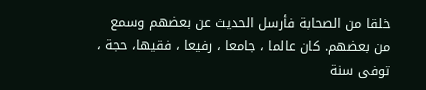خلقا من الصحابة فأرسل الحديث عن بعضهم وسمع من بعضهم. كان عالما ، جامعا ، رفيعا ، فقيها، حجة ،
توفى سنة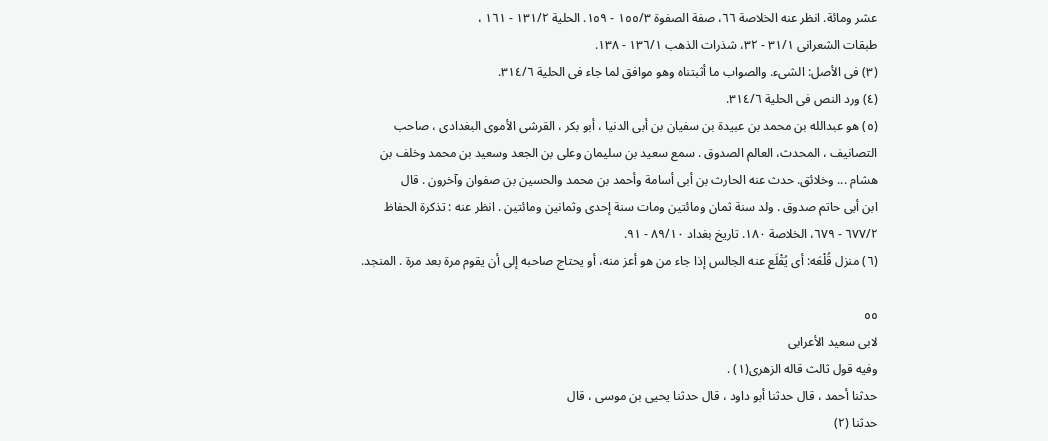عشر ومائة. انظر عنه الخلاصة ٦٦، صفة الصفوة ١٥٥/٣ - ١٥٩. الحلية ١٣١/٢ - ١٦١ ،
طبقات الشعرانى ٣١/١ - ٣٢، شذرات الذهب ١٣٦/١ - ١٣٨.
(٣) فى الأصل: الشىء. والصواب ما أثبتناه وهو موافق لما جاء فى الحلية ٣١٤/٦.
(٤) ورد النص فى الحلية ٣١٤/٦.
(٥) هو عبدالله بن محمد بن عبيدة بن سفيان بن أبى الدنيا ، أبو بكر ، القرشى الأموى البغدادى ، صاحب
التصانيف ، المحدث، العالم الصدوق . سمع سعيد بن سليمان وعلى بن الجعد وسعيد بن محمد وخلف بن
هشام ... وخلائق. حدث عنه الحارث بن أبى أسامة وأحمد بن محمد والحسين بن صفوان وآخرون . قال
ابن أبى حاتم صدوق . ولد سنة ثمان ومائتين ومات سنة إحدى وثمانين ومائتين . انظر عنه : تذكرة الحفاظ
٦٧٧/٢ - ٦٧٩، الخلاصة ١٨٠. تاريخ بغداد ٨٩/١٠ - ٩١.
(٦) منزل قُلْعَه: أى يُقْلَع عنه الجالس إذا جاء من هو أعز منه، أو يحتاج صاحبه إلى أن يقوم مرة بعد مرة . المنجد.

٥٥
لابى سعيد الأعرابى
وفيه قول ثالث قاله الزهرى(١) .
حدثنا أحمد ، قال حدثنا أبو داود ، قال حدثنا يحيى بن موسى ، قال
حدثنا (٢)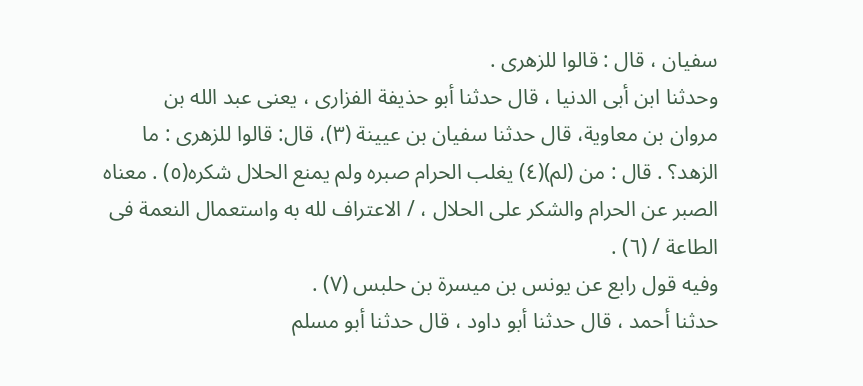سفيان ، قال : قالوا للزهرى .
وحدثنا ابن أبى الدنيا ، قال حدثنا أبو حذيفة الفزارى ، يعنى عبد الله بن
مروان بن معاوية، قال حدثنا سفيان بن عيينة (٣)، قال: قالوا للزهرى : ما
الزهد؟ . قال : من (لم)(٤) يغلب الحرام صبره ولم يمنع الحلال شكره(٥) . معناه
الصبر عن الحرام والشكر على الحلال ، / الاعتراف لله به واستعمال النعمة فى
الطاعة / (٦) .
وفيه قول رابع عن يونس بن ميسرة بن حلبس (٧) .
حدثنا أحمد ، قال حدثنا أبو داود ، قال حدثنا أبو مسلم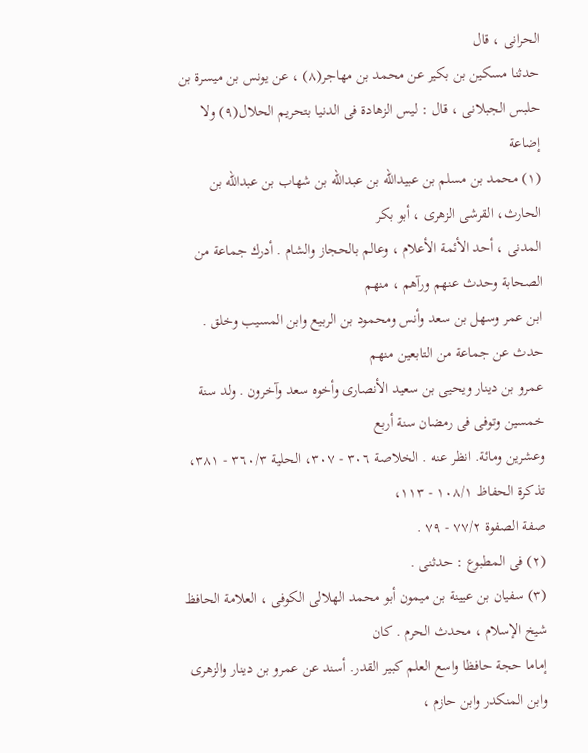الحرانى ، قال
حدثنا مسكين بن بكير عن محمد بن مهاجر(٨) ، عن يونس بن ميسرة بن
حلبس الجبلانى ، قال : ليس الزهادة فى الدنيا بتحريم الحلال(٩) ولا إضاعة
(١) محمد بن مسلم بن عبيدالله بن عبدالله بن شهاب بن عبدالله بن الحارث، القرشى الزهرى ، أبو بكر
المدنى ، أحد الأئمة الأعلام ، وعالم بالحجاز والشام . أدرك جماعة من الصحابة وحدث عنهم ورآهم ، منهم
ابن عمر وسهل بن سعد وأنس ومحمود بن الربيع وابن المسيب وخلق . حدث عن جماعة من التابعين منهم
عمرو بن دينار ويحيى بن سعيد الأنصارى وأخوه سعد وآخرون . ولد سنة خمسين وتوفى فى رمضان سنة أربع
وعشرين ومائة. انظر عنه . الخلاصة ٣٠٦ - ٣٠٧، الحلية ٣٦٠/٣ - ٣٨١، تذكرة الحفاظ ١٠٨/١ - ١١٣،
صفة الصفوة ٧٧/٢ - ٧٩ .
(٢) فى المطبوع : حدثنى .
(٣) سفيان بن عيينة بن ميمون أبو محمد الهلالى الكوفى ، العلامة الحافظ شيخ الإسلام ، محدث الحرم . كان
إماما حجة حافظا واسع العلم كبير القدر. أسند عن عمرو بن دينار والزهرى وابن المنكدر وابن حازم ،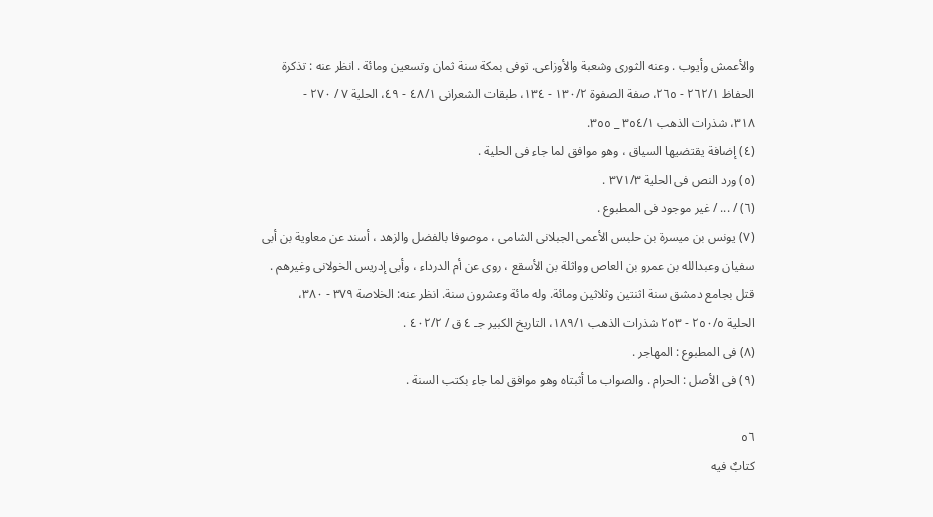والأعمش وأيوب . وعنه الثورى وشعبة والأوزاعى. توفى بمكة سنة ثمان وتسعين ومائة . انظر عنه : تذكرة
الحفاظ ٢٦٢/١ - ٢٦٥، صفة الصفوة ١٣٠/٢ - ١٣٤، طبقات الشعرانى ٤٨/١ - ٤٩، الحلية ٧ / ٢٧٠ -
٣١٨، شذرات الذهب ٣٥٤/١ _ ٣٥٥.
(٤) إضافة يقتضيها السياق ، وهو موافق لما جاء فى الحلية .
(٥) ورد النص فى الحلية ٣٧١/٣ .
(٦) / ... / غير موجود فى المطبوع .
(٧) يونس بن ميسرة بن حلبس الأعمى الجبلانى الشامى ، موصوفا بالفضل والزهد ، أسند عن معاوية بن أبى
سفيان وعبدالله بن عمرو بن العاص وواثلة بن الأسقع ، روى عن أم الدرداء ، وأبى إدريس الخولانى وغيرهم .
قتل بجامع دمشق سنة اثنتين وثلاثين ومائة. وله مائة وعشرون سنة. انظر عنه: الخلاصة ٣٧٩ - ٣٨٠،
الحلية ٢٥٠/٥ - ٢٥٣ شذرات الذهب ١٨٩/١، التاريخ الكبير جـ ٤ ق / ٤٠٢/٢ .
(٨) فى المطبوع : المهاجر .
(٩) فى الأصل : الحرام . والصواب ما أثبتاه وهو موافق لما جاء بكتب السنة .

٥٦
كتابٌ فيه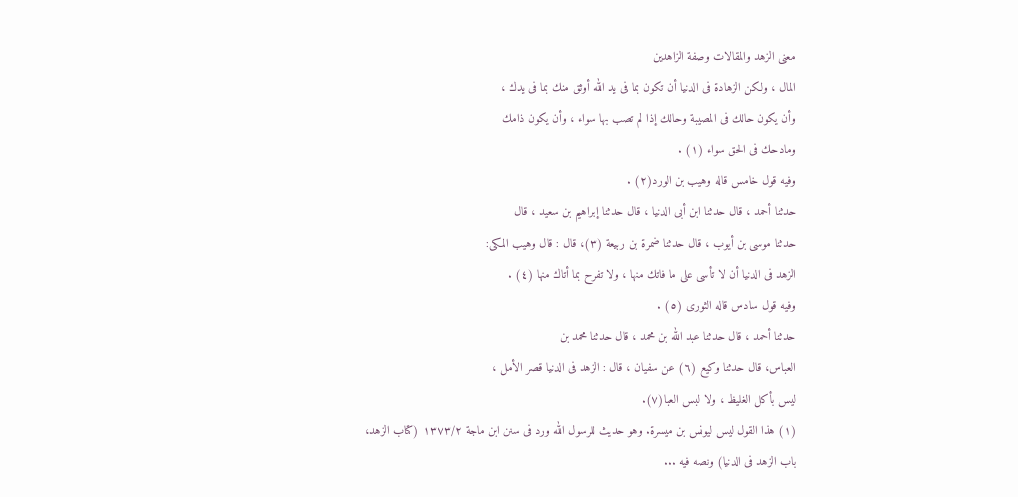معنى الزهد والمقالات وصفة الزاهدين
المال ، ولكن الزهادة فى الدنيا أن تكون بما فى يد الله أوثق منك بما فى يدك ،
وأن يكون حالك فى المصيبة وحالك إذا لم تصب بها سواء ، وأن يكون ذامك
ومادحك فى الحق سواء (١) .
وفيه قول خامس قاله وهيب بن الورد(٢) .
حدثنا أحمد ، قال حدثنا ابن أبى الدنيا ، قال حدثنا إبراهيم بن سعيد ، قال
حدثنا موسى بن أيوب ، قال حدثنا ضمرة بن ربيعة (٣)، قال : قال وهيب المكى:
الزهد فى الدنيا أن لا تأسى على ما فاتك منها ، ولا تفرح بما أتاك منها (٤) .
وفيه قول سادس قاله الثورى (٥) .
حدثنا أحمد ، قال حدثنا عبد الله بن محمد ، قال حدثنا محمد بن
العباس، قال حدثنا وكيع (٦) عن سفيان ، قال : الزهد فى الدنيا قصر الأمل ،
ليس بأكل الغليظ ، ولا لبس العبا(٧).
(١) هذا القول ليس ليونس بن ميسرة. وهو حديث للرسول الله ورد فى سنن ابن ماجة ١٣٧٣/٢ (كتاب الزهد،
باب الزهد فى الدنيا) ونصه فيه ...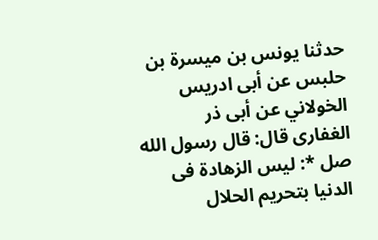حدثنا يونس بن ميسرة بن حلبس عن أبى ادريس الخولاني عن أبى ذر
الغفارى قال: قال رسول الله صل *: ليس الزهادة فى الدنيا بتحريم الحلال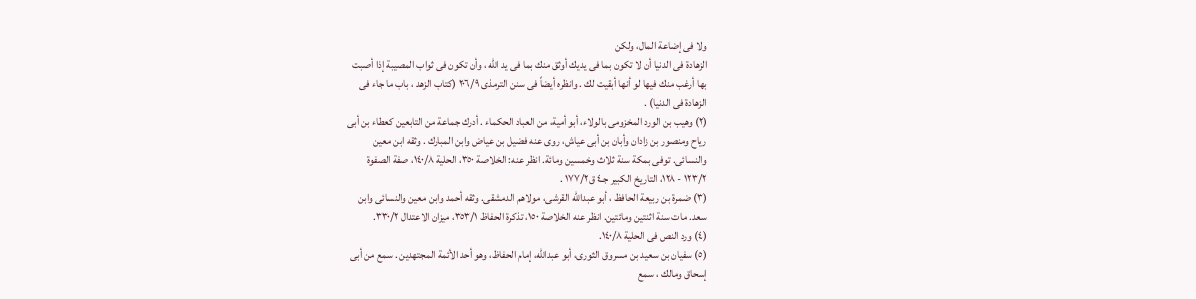ولا فى إضاعة المال، ولكن
الزهادة فى الدنيا أن لا تكون بما فى يديك أوثق منك بما فى يد الله ، وأن تكون فى ثواب المصيبة إذا أصبت
بها أرغب منك فيها لو أنها أبقيت لك . وانظره أيضاً فى سنن الترمذى ٢٠٦/٩ (كتاب الزهد ، باب ما جاء فى
الزهادة فى الدنيا) .
(٢) وهيب بن الورد المخزومى بالولاء، أبو أمية، من العباد الحكماء . أدرك جماعة من التابعين كعطاء بن أبى
رياح ومنصور بن زادان وأبان بن أبى عياش، روى عنه فضيل بن عياض وابن المبارك . وثقه ابن معين
والنسائى. توفى بمكة سنة ثلاث وخمسين ومائة. انظر عنه: الخلاصة ٣٥٠، الحلية ١٤٠/٨، صفة الصفوة
١٢٣/٢ - ١٢٨، التاريخ الكبير جـ٤ ق١٧٧/٢ .
(٣) ضمرة بن ربيعة الحافظ ، أبو عبدالله القرشى، مولاهم الدمشقى. وثقه أحمد وابن معين والنسائى وابن
سعد. مات سنة اثنتين ومائتين. انظر عنه الخلاصة ١٥٠، تذكرة الحفاظ ٣٥٣/١، ميزان الاعتدال ٣٣٠/٢.
(٤) ورد النص فى الحلية ١٤٠/٨.
(٥) سفيان بن سعيد بن مسروق الثورى، أبو عبدالله، إمام الحفاظ، وهو أحد الأئمة المجتهدين . سمع من أبى
إسحاق ومالك ، سمع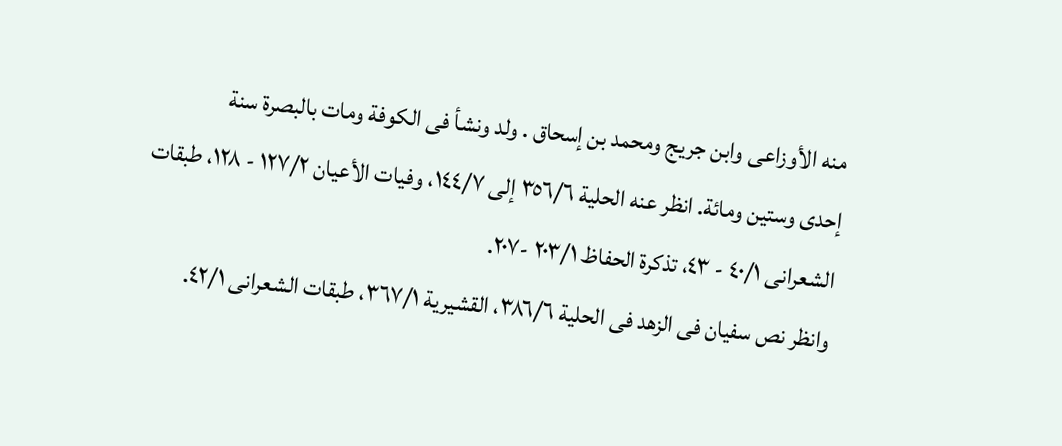منه الأوزاعى وابن جريج ومحمد بن إسحاق . ولد ونشأ فى الكوفة ومات بالبصرة سنة
إحدى وستين ومائة. انظر عنه الحلية ٣٥٦/٦ إلى ١٤٤/٧، وفيات الأعيان ١٢٧/٢ - ١٢٨، طبقات
الشعرانى ٤٠/١ - ٤٣، تذكرة الحفاظ ٢٠٣/١ -٢٠٧.
وانظر نص سفيان فى الزهد فى الحلية ٣٨٦/٦، القشيرية ٣٦٧/١، طبقات الشعرانى ٤٢/١.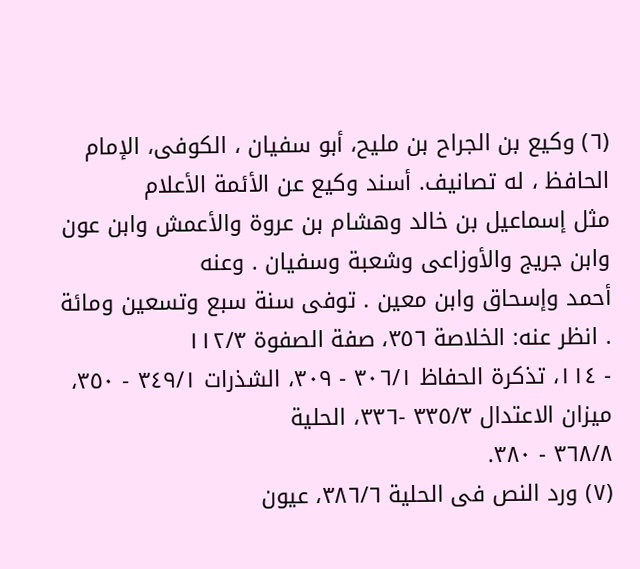(٦) وكيع بن الجراح بن مليح، أبو سفيان ، الكوفى، الإمام الحافظ ، له تصانيف. أسند وكيع عن الأئمة الأعلام
مثل إسماعيل بن خالد وهشام بن عروة والأعمش وابن عون وابن جريج والأوزاعى وشعبة وسفيان . وعنه
أحمد وإسحاق وابن معين . توفى سنة سبع وتسعين ومائة . انظر عنه: الخلاصة ٣٥٦، صفة الصفوة ١١٢/٣
- ١١٤، تذكرة الحفاظ ٣٠٦/١ - ٣٠٩، الشذرات ٣٤٩/١ - ٣٥٠، ميزان الاعتدال ٣٣٥/٣ -٣٣٦، الحلية
٣٦٨/٨ - ٣٨٠.
(٧) ورد النص فى الحلية ٣٨٦/٦، عيون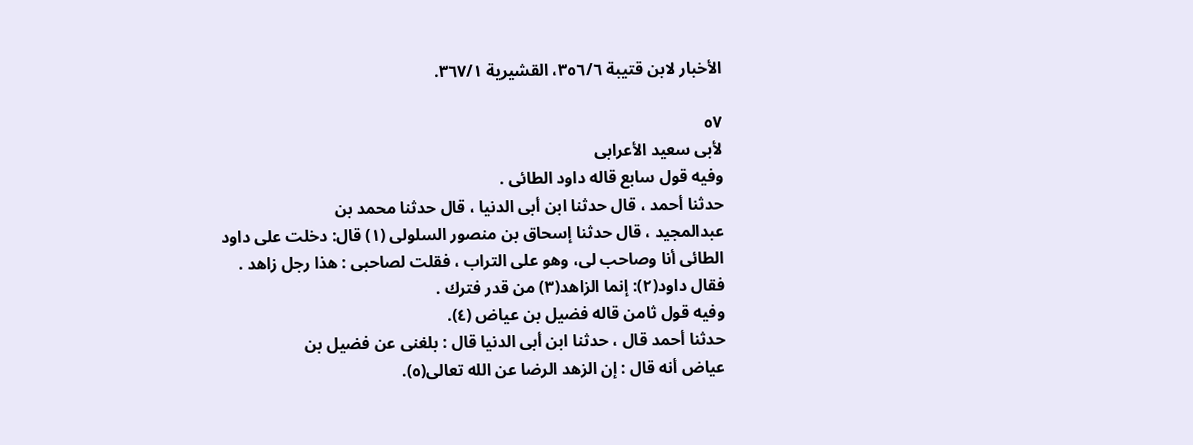الأخبار لابن قتيبة ٣٥٦/٦، القشيرية ٣٦٧/١.

٥٧
لأبى سعيد الأعرابى
وفيه قول سابع قاله داود الطائى .
حدثنا أحمد ، قال حدثنا ابن أبى الدنيا ، قال حدثنا محمد بن
عبدالمجيد ، قال حدثنا إسحاق بن منصور السلولى (١) قال: دخلت على داود
الطائى أنا وصاحب لى، وهو على التراب ، فقلت لصاحبى : هذا رجل زاهد .
فقال داود(٢): إنما الزاهد(٣) من قدر فترك .
وفيه قول ثامن قاله فضيل بن عياض (٤).
حدثنا أحمد قال ، حدثنا ابن أبى الدنيا قال : بلغنى عن فضيل بن
عياض أنه قال : إن الزهد الرضا عن الله تعالى(٥).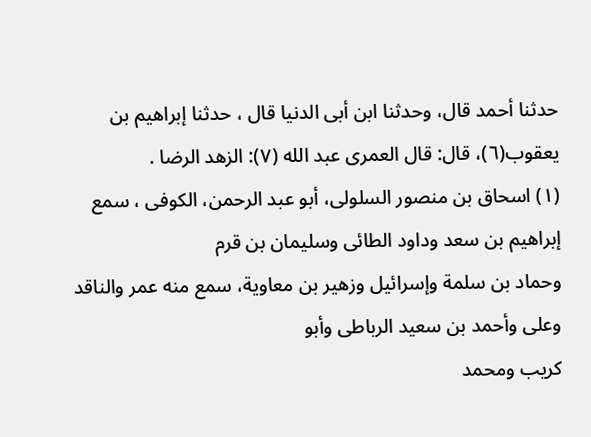حدثنا أحمد قال، وحدثنا ابن أبى الدنيا قال ، حدثنا إبراهيم بن
يعقوب(٦)، قال: قال العمرى عبد الله (٧): الزهد الرضا .
(١) اسحاق بن منصور السلولى، أبو عبد الرحمن، الكوفى ، سمع إبراهيم بن سعد وداود الطائى وسليمان بن قرم
وحماد بن سلمة وإسرائيل وزهير بن معاوية، سمع منه عمر والناقد وعلى وأحمد بن سعيد الرباطى وأبو
كريب ومحمد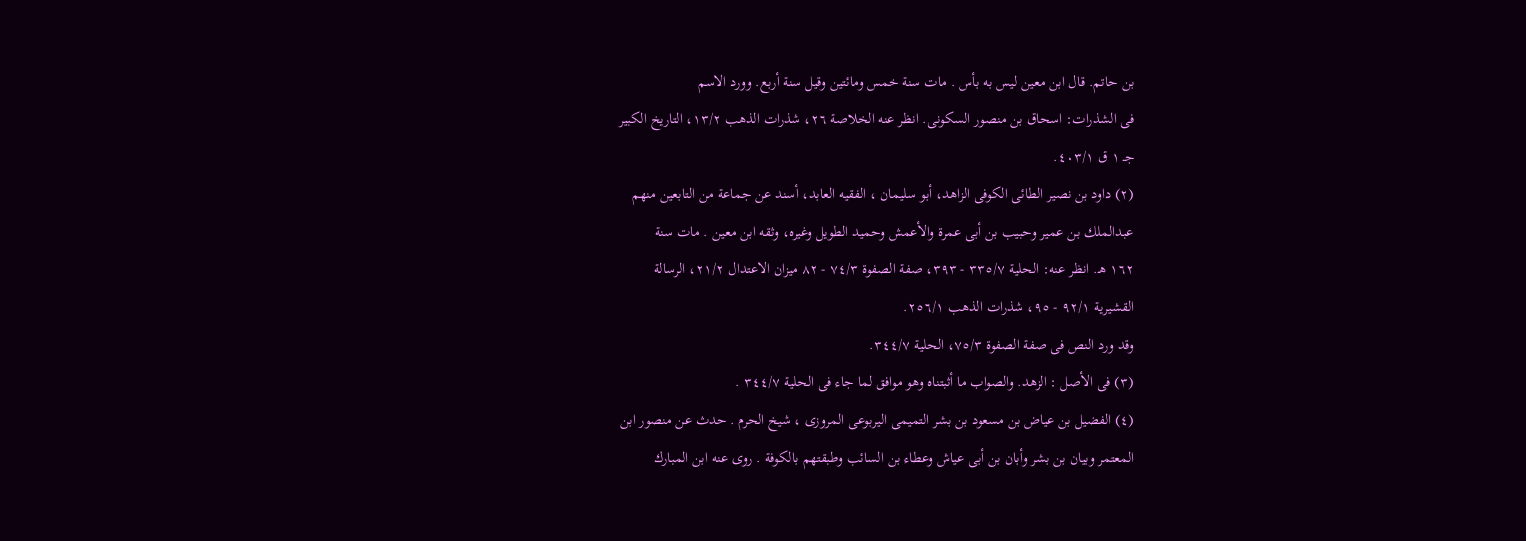بن حاتم. قال ابن معين ليس به بأس . مات سنة خمس ومائتين وقيل سنة أربع. وورد الاسم
فى الشذرات: اسحاق بن منصور السكونى. انظر عنه الخلاصة ٢٦، شذرات الذهب ١٣/٢، التاريخ الكبير
جـ ١ ق ٤٠٣/١.
(٢) داود بن نصير الطائى الكوفى الزاهد، أبو سليمان ، الفقيه العابد، أسند عن جماعة من التابعين منهم
عبدالملك بن عمير وحبيب بن أبى عمرة والأعمش وحميد الطويل وغيره، وثقه ابن معين . مات سنة
١٦٢ هـ. انظر عنه: الحلية ٣٣٥/٧ - ٣٩٣، صفة الصفوة ٧٤/٣ - ٨٢ ميزان الاعتدال ٢١/٢، الرسالة
القشيرية ٩٢/١ - ٩٥، شذرات الذهب ٢٥٦/١.
وقد ورد النص فى صفة الصفوة ٧٥/٣، الحلية ٣٤٤/٧.
(٣) فى الأصل : الزهد. والصواب ما أثبتناه وهو موافق لما جاء فى الحلية ٣٤٤/٧ .
(٤) الفضيل بن عياض بن مسعود بن بشر التميمى اليربوعى المروزى ، شيخ الحرم . حدث عن منصور ابن
المعتمر وبيان بن بشر وأبان بن أبى عياش وعطاء بن السائب وطبقتهم بالكوفة . روى عنه ابن المبارك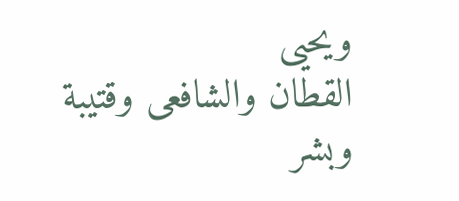ويحيى
القطان والشافعى وقتيبة وبشر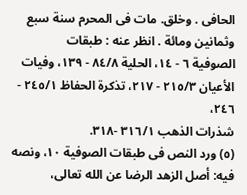الحافى . وخلق. مات فى المحرم سنة سبع وثمانين ومائة . انظر عنه : طبقات
الصوفية ٦ - ١٤، الحلية ٨٤/٨ - ١٣٩، وفيات الأعيان ٢١٥/٣ - ٢١٧، تذكرة الحفاظ ٢٤٥/١ - ٢٤٦،
شذرات الذهب ٣١٦/١ -٣١٨.
(٥) ورد النص فى طبقات الصوفية ١٠، ونصه فيه: أصل الزهد الرضا عن الله تعالى،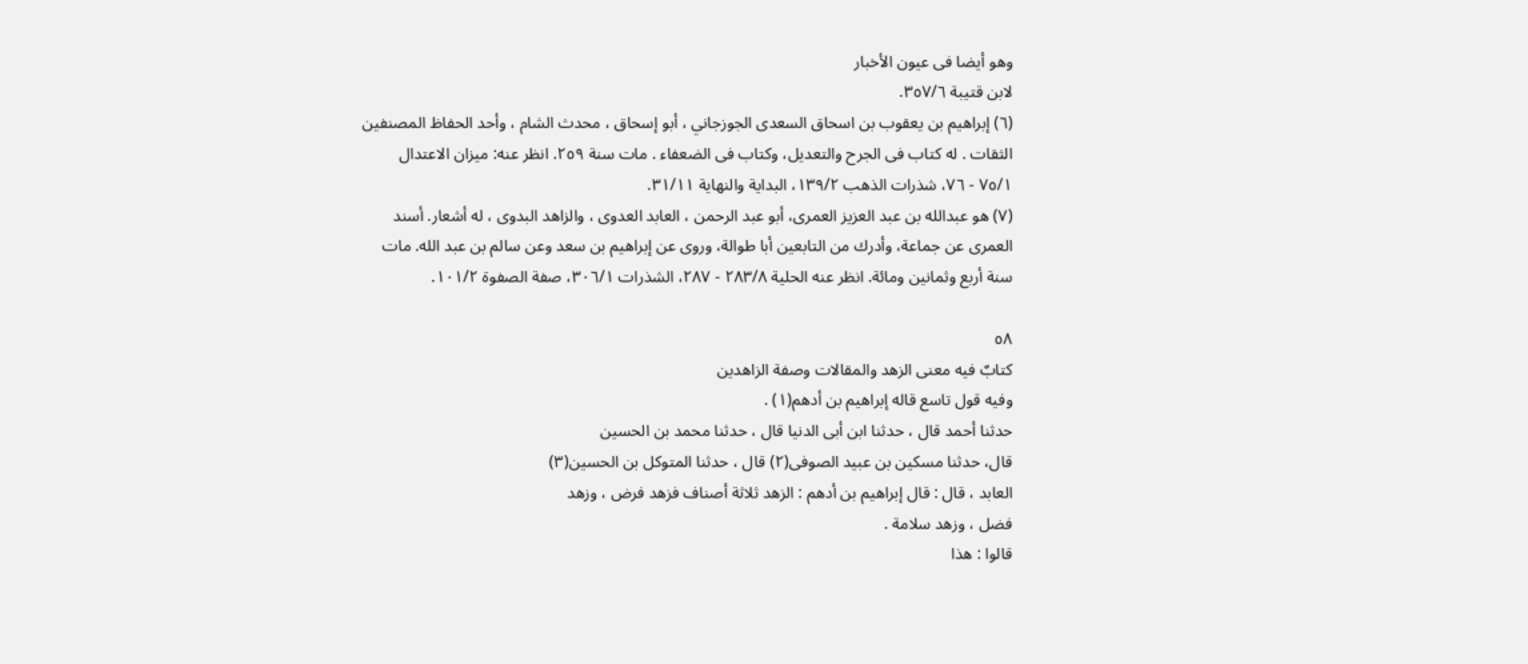وهو أيضا فى عيون الأخبار
لابن قتيبة ٣٥٧/٦.
(٦) إبراهيم بن يعقوب بن اسحاق السعدى الجوزجاني ، أبو إسحاق ، محدث الشام ، وأحد الحفاظ المصنفين
الثقات . له كتاب فى الجرح والتعديل، وكتاب فى الضعفاء . مات سنة ٢٥٩. انظر عنه: ميزان الاعتدال
٧٥/١ - ٧٦، شذرات الذهب ١٣٩/٢، البداية والنهاية ٣١/١١.
(٧) هو عبدالله بن عبد العزيز العمرى، أبو عبد الرحمن ، العابد العدوى ، والزاهد البدوى ، له أشعار. أسند
العمرى عن جماعة، وأدرك من التابعين أبا طوالة، وروى عن إبراهيم بن سعد وعن سالم بن عبد الله. مات
سنة أربع وثمانين ومائة. انظر عنه الحلية ٢٨٣/٨ - ٢٨٧، الشذرات ٣٠٦/١، صفة الصفوة ١٠١/٢.

٥٨
كتابٌ فيه معنى الزهد والمقالات وصفة الزاهدين
وفيه قول تاسع قاله إبراهيم بن أدهم(١) .
حدثنا أحمد قال ، حدثنا ابن أبى الدنيا قال ، حدثنا محمد بن الحسين
قال، حدثنا مسكين بن عبيد الصوفى(٢) قال ، حدثنا المتوكل بن الحسين(٣)
العابد ، قال : قال إبراهيم بن أدهم : الزهد ثلاثة أصناف فزهد فرض ، وزهد
فضل ، وزهد سلامة .
قالوا : هذا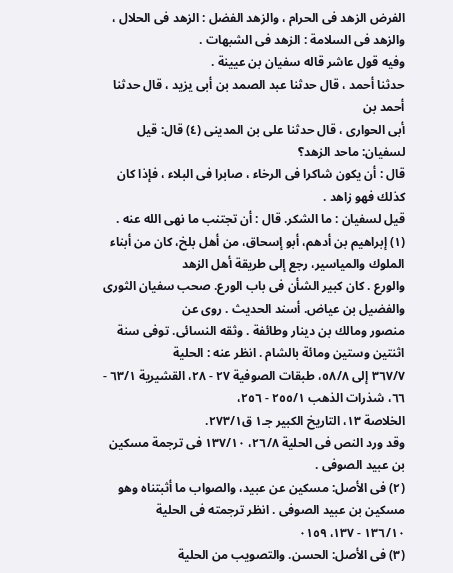الفرض الزهد فى الحرام ، والزهد الفضل : الزهد فى الحلال ،
والزهد فى السلامة : الزهد فى الشبهات .
وفيه قول عاشر قاله سفيان بن عيينة .
حدثنا أحمد ، قال حدثنا عبد الصمد بن أبى يزيد ، قال حدثنا أحمد بن
أبى الحوارى ، قال حدثنا على بن المدينى (٤) قال: قيل لسفيان: ماحد الزهد؟
قال : أن يكون شاكرا فى الرخاء ، صابرا فى البلاء ، فإذا كان كذلك فهو زاهد .
قيل لسفيان : ما الشكر. قال : أن تجتنب ما نهى الله عنه .
(١) إبراهيم بن أدهم، أبو إسحاق، من أهل بلخ، كان من أبناء الملوك والمياسير، رجع إلى طريقة أهل الزهد
والورع . كان كبير الشأن فى باب الورع. صحب سفيان الثورى والفضيل بن عياض. أسند الحديث . روى عن
منصور ومالك بن دينار وطائفة . وثقه النسائى. توفى سنة اثنتين وستين ومائة بالشام . انظر عنه : الحلية
٣٦٧/٧ إلى ٥٨/٨، طبقات الصوفية ٢٧ - ٢٨، القشيرية ٦٣/١ - ٦٦، شذرات الذهب ٢٥٥/١ - ٢٥٦،
الخلاصة ١٣، التاريخ الكبير جـ١ ق٢٧٣/١.
وقد ورد النص فى الحلية ٢٦/٨، ١٣٧/١٠ فى ترجمة مسكين بن عبيد الصوفى .
(٢) فى الأصل: مسكين عن عبيد، والصواب ما أثبتناه وهو مسكين بن عبيد الصوفى . انظر ترجمته فى الحلية
١٣٦/١٠ - ١٣٧، ٠١٥٩
(٣) فى الأصل: الحسن. والتصويب من الحلية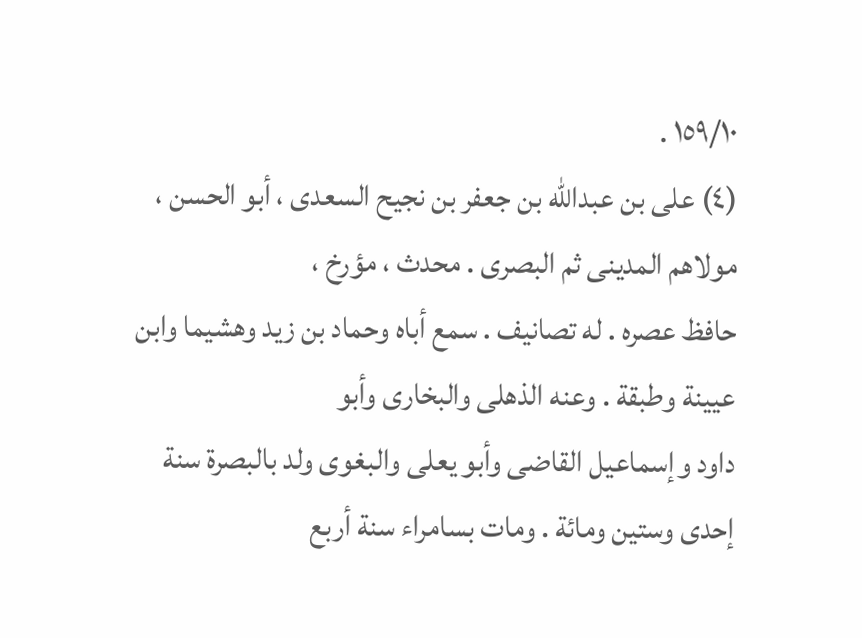١٥٩/١٠ .
(٤) على بن عبدالله بن جعفر بن نجيح السعدى ، أبو الحسن ، مولاهم المدينى ثم البصرى . محدث ، مؤرخ ،
حافظ عصره . له تصانيف . سمع أباه وحماد بن زيد وهشيما وابن عيينة وطبقة . وعنه الذهلى والبخارى وأبو
داود وإسماعيل القاضى وأبو يعلى والبغوى ولد بالبصرة سنة إحدى وستين ومائة . ومات بسامراء سنة أربع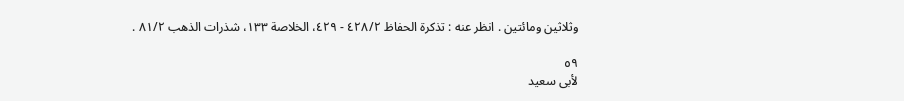وثلاثين ومائتين . انظر عنه : تذكرة الحفاظ ٤٢٨/٢ - ٤٢٩، الخلاصة ١٣٣، شذرات الذهب ٨١/٢ .

٥٩
لأبى سعيد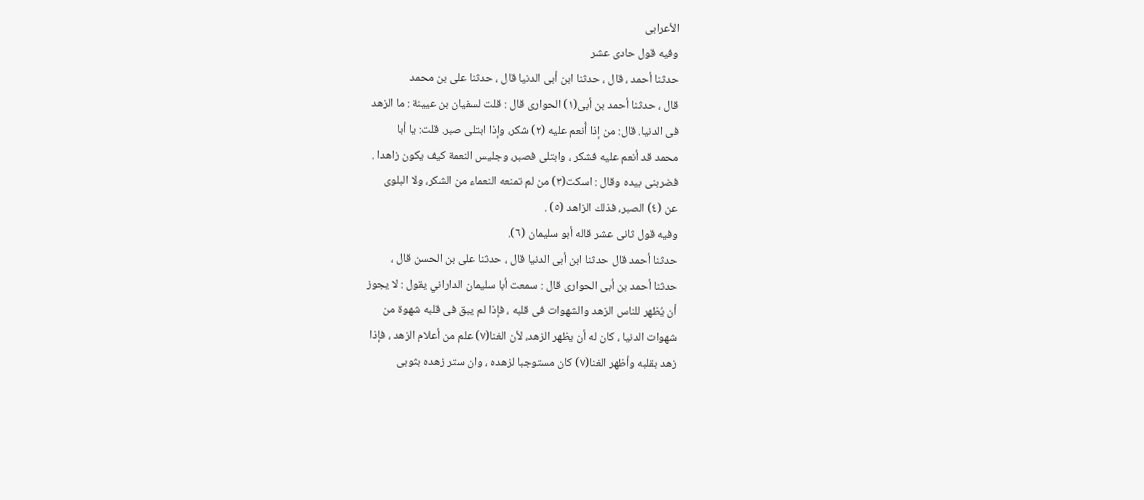الأعرابى
وفيه قول حادى عشر
حدثنا أحمد ، قال ، حدثنا ابن أبى الدنيا قال ، حدثنا على بن محمد
قال ، حدثنا أحمد بن أبى(١) الحوارى قال : قلت لسفيان بن عيينة : ما الزهد
فى الدنيا. قال: من إذا أُنعم عليه (٢) شكر، وإذا ابتلى صبر. قلت: يا أبا
محمد قد أنعم عليه فشكر ، وابتلى فصبر، وجليس النعمة كيف يكون زاهدا .
فضربنى بيده وقال : اسكت(٣) من لم تمنعه النعماء من الشكر، ولا البلوى
عن (٤) الصبر، فذلك الزاهد (٥) .
وفيه قول ثانى عشر قاله أبو سليمان (٦).
حدثنا أحمد قال حدثنا ابن أبى الدنيا قال ، حدثنا على بن الحسن قال ،
حدثنا أحمد بن أبى الحوارى قال : سمعت أبا سليمان الداراني يقول : لا يجوز
أن يُظهر للناس الزهد والشهوات فى قلبه ، فإذا لم يبق فى قلبه شهوة من
شهوات الدنيا ، كان له أن يظهر الزهد، لأن الغنا(٧) علم من أعلام الزهد ، فإذا
زهد بقلبه وأظهر الغنا(٧) كان مستوجبا لزهده ، وان ستر زهده بثوبی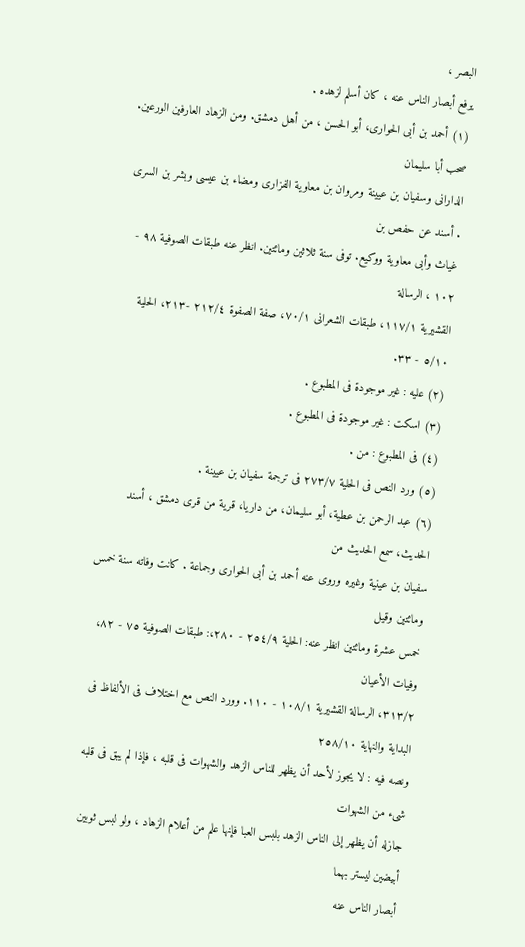البصر ،
يرفع أبصار الناس عنه ، كان أسلم لزهده .
(١) أحمد بن أبى الحوارى، أبو الحسن ، من أهل دمشق. ومن الزهاد العارفين الورعين. صحب أبا سليمان
الدارانى وسفيان بن عيينة ومروان بن معاوية الفزارى ومضاء بن عيسى وبشر بن السرى . أسند عن حفص بن
غياث وأبى معاوية ووكيع. توفى سنة ثلاثين ومائتين. انظر عنه طبقات الصوفية ٩٨ - ١٠٢ ، الرسالة
القشيرية ١١٧/١، طبقات الشعرانى ٧٠/١، صفة الصفوة ٢١٢/٤ -٢١٣، الحلية ٥/١٠ - ٣٣.
(٢) عليه : غير موجودة فى المطبوع .
(٣) اسكت : غير موجودة فى المطبوع .
(٤) فى المطبوع : من .
(٥) ورد النص فى الحلية ٢٧٣/٧ فى ترجمة سفيان بن عيينة .
(٦) عبد الرحمن بن عطية، أبو سليمان، من داريا، قرية من قرى دمشق ، أسند الحديث، سمع الحديث من
سفيان بن عينية وغيره وروى عنه أحمد بن أبى الحوارى وجماعة . كانت وفاته سنة خمس ومائتين وقيل
خمس عشرة ومائتين انظر عنه: الحلية ٢٥٤/٩ - ٢٨٠،: طبقات الصوفية ٧٥ - ٨٢، وفيات الأعيان
٣١٣/٢، الرسالة القشيرية ١٠٨/١ - ١١٠. وورد النص مع اختلاف فى الألفاظ فى البداية والنهاية ٢٥٨/١٠
ونصه فيه : لا يجوز لأحد أن يظهر للناس الزهد والشهوات فى قلبه ، فإذا لم يبق فى قلبه شىء من الشهوات
جازله أن يظهر إلى الناس الزهد بلبس العبا فإنها علم من أعلام الزهاد ، ولو لبس ثوبين أبيضين ليستر بهما
أبصار الناس عنه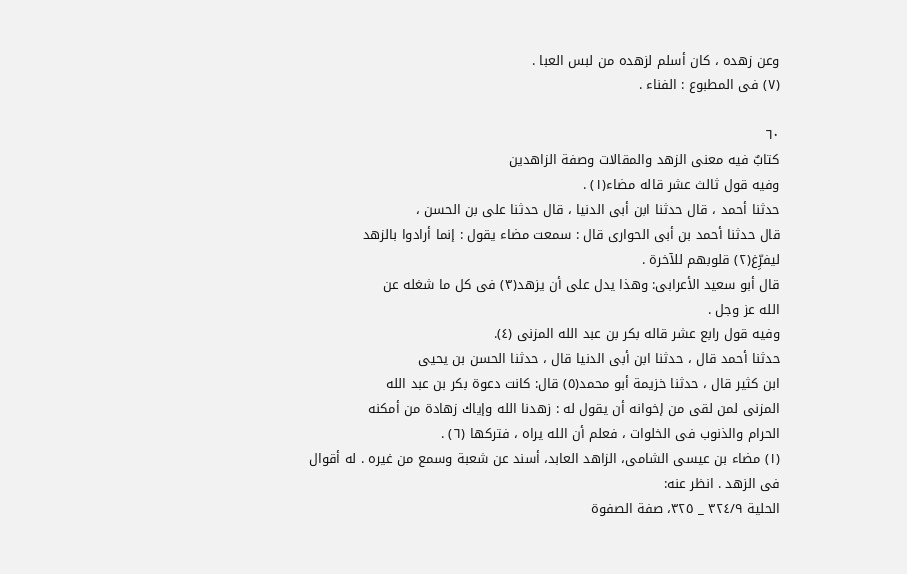وعن زهده ، كان أسلم لزهده من لبس العبا .
(٧) فى المطبوع : الفناء .

٦٠
كتابٌ فيه معنى الزهد والمقالات وصفة الزاهدين
وفيه قول ثالث عشر قاله مضاء(١) .
حدثنا أحمد ، قال حدثنا ابن أبى الدنيا ، قال حدثنا على بن الحسن ،
قال حدثنا أحمد بن أبى الحوارى قال : سمعت مضاء يقول : إنما أرادوا بالزهد
ليفرِّغ(٢) قلوبهم للآخرة .
قال أبو سعيد الأعرابى: وهذا يدل على أن يزهد(٣) فى كل ما شغله عن
الله عز وجل .
وفيه قول رابع عشر قاله بكر بن عبد الله المزنى (٤).
حدثنا أحمد قال ، حدثنا ابن أبى الدنيا قال ، حدثنا الحسن بن يحيى
ابن كثير قال ، حدثنا خزيمة أبو محمد(٥) قال: كانت دعوة بكر بن عبد الله
المزنى لمن لقى من إخوانه أن يقول له : زهدنا الله وإياك زهادة من أمكنه
الحرام والذنوب فى الخلوات ، فعلم أن الله يراه ، فتركها (٦) .
(١) مضاء بن عيسى الشامى، الزاهد العابد، أسند عن شعبة وسمع من غيره . له أقوال فى الزهد . انظر عنه:
الحلية ٣٢٤/٩ _ ٣٢٥، صفة الصفوة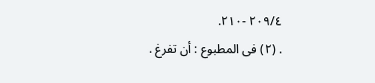٢٠٩/٤ -٢١٠.
. (٢) فى المطبوع : أن تفرغ .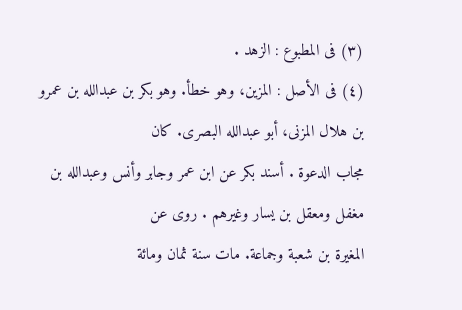(٣) فى المطبوع : الزهد .
(٤) فى الأصل : المزين، وهو خطأ. وهو بكر بن عبدالله بن عمرو بن هلال المزنى، أبو عبدالله البصرى. كان
مجاب الدعوة . أسند بكر عن ابن عمر وجابر وأنس وعبدالله بن مغفل ومعقل بن يسار وغيرهم . روى عن
المغيرة بن شعبة وجماعة. مات سنة ثمان ومائة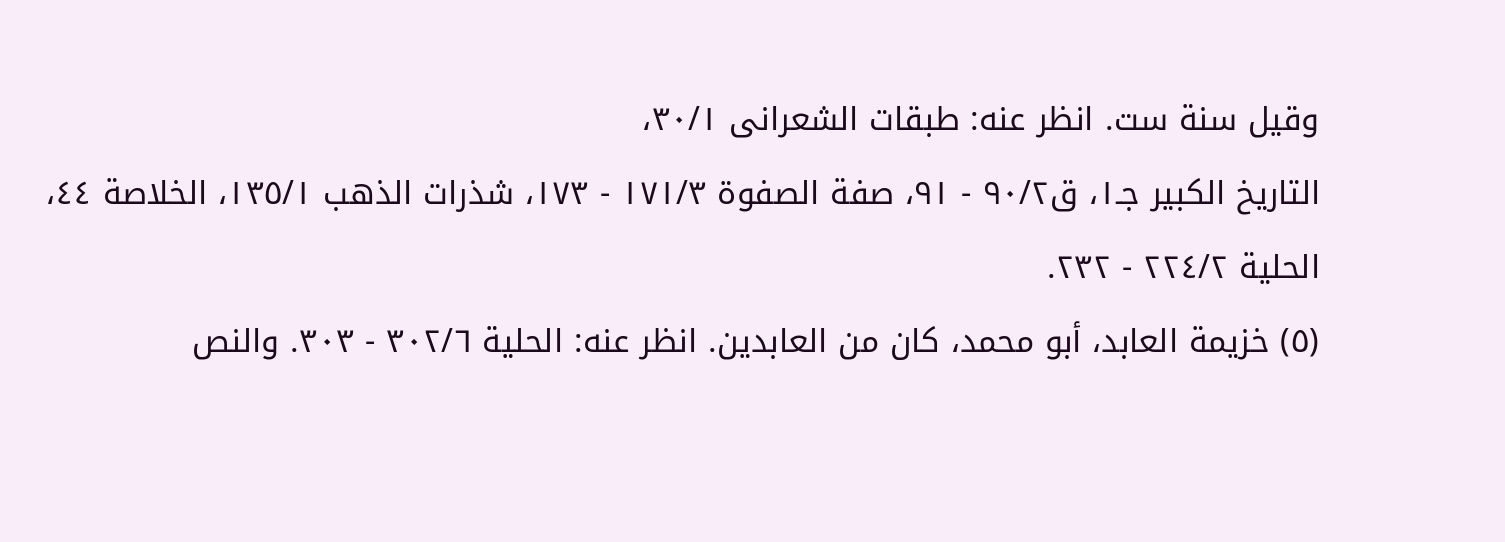وقيل سنة ست. انظر عنه: طبقات الشعرانى ٣٠/١،
التاريخ الكبير جـ١، ق٩٠/٢ - ٩١، صفة الصفوة ١٧١/٣ - ١٧٣، شذرات الذهب ١٣٥/١، الخلاصة ٤٤،
الحلية ٢٢٤/٢ - ٢٣٢.
(٥) خزيمة العابد، أبو محمد، كان من العابدين. انظر عنه: الحلية ٣٠٢/٦ - ٣٠٣. والنص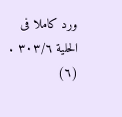ورد كاملا فى
الحلية ٣٠٣/٦ .
(٦)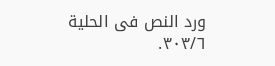ورد النص فى الحلية ٣٠٣/٦.